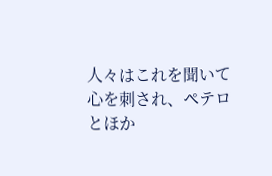人々はこれを聞いて心を刺され、ペテロとほか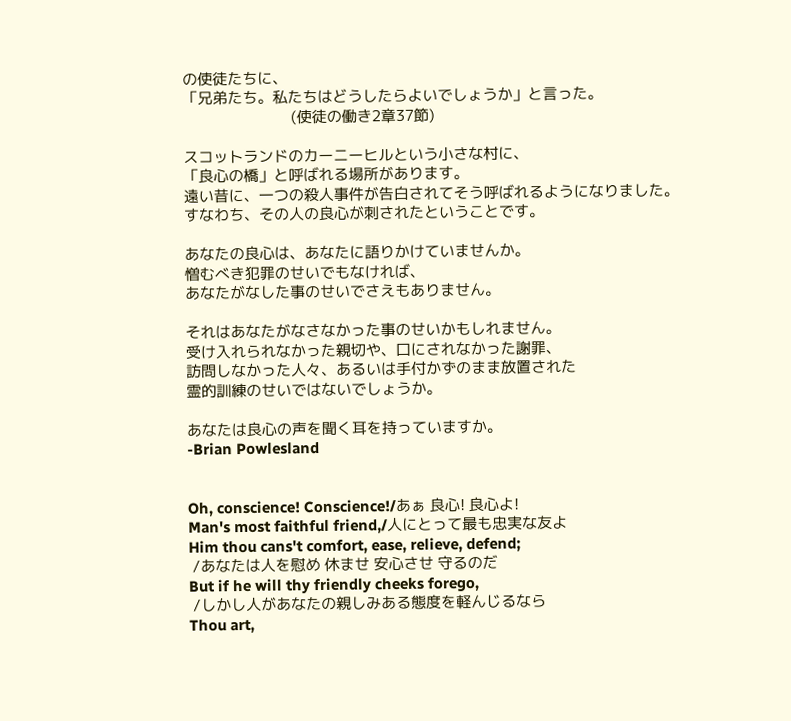の使徒たちに、
「兄弟たち。私たちはどうしたらよいでしょうか」と言った。
                           (使徒の働き2章37節)

スコットランドのカーニーヒルという小さな村に、
「良心の橋」と呼ばれる場所があります。
遠い昔に、一つの殺人事件が告白されてそう呼ばれるようになりました。
すなわち、その人の良心が刺されたということです。

あなたの良心は、あなたに語りかけていませんか。
憎むべき犯罪のせいでもなければ、
あなたがなした事のせいでさえもありません。

それはあなたがなさなかった事のせいかもしれません。
受け入れられなかった親切や、口にされなかった謝罪、
訪問しなかった人々、あるいは手付かずのまま放置された
霊的訓練のせいではないでしょうか。

あなたは良心の声を聞く耳を持っていますか。
-Brian Powlesland


Oh, conscience! Conscience!/あぁ 良心! 良心よ!
Man's most faithful friend,/人にとって最も忠実な友よ
Him thou cans't comfort, ease, relieve, defend;
 /あなたは人を慰め 休ませ 安心させ 守るのだ
But if he will thy friendly cheeks forego,
 /しかし人があなたの親しみある態度を軽んじるなら
Thou art,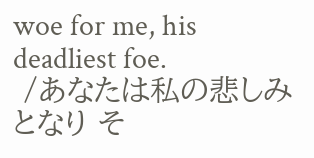woe for me, his deadliest foe.
 /あなたは私の悲しみとなり そ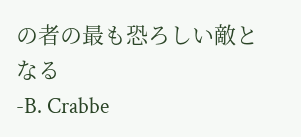の者の最も恐ろしい敵となる
-B. Crabbe